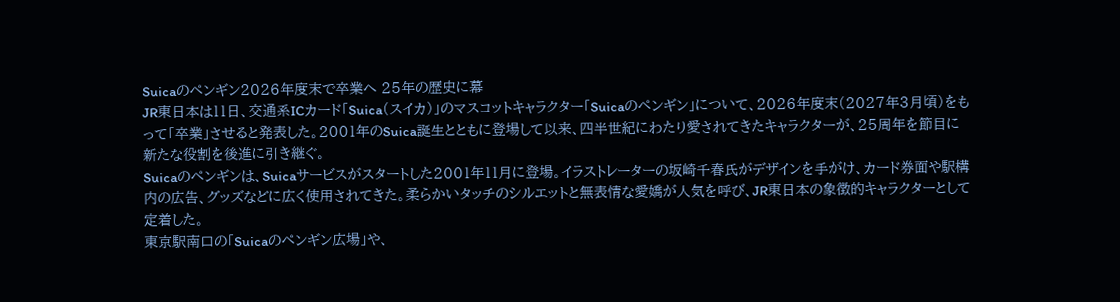Suicaのペンギン2026年度末で卒業へ 25年の歴史に幕
JR東日本は11日、交通系ICカード「Suica(スイカ)」のマスコットキャラクター「Suicaのペンギン」について、2026年度末(2027年3月頃)をもって「卒業」させると発表した。2001年のSuica誕生とともに登場して以来、四半世紀にわたり愛されてきたキャラクターが、25周年を節目に新たな役割を後進に引き継ぐ。
Suicaのペンギンは、Suicaサービスがスタートした2001年11月に登場。イラストレーターの坂崎千春氏がデザインを手がけ、カード券面や駅構内の広告、グッズなどに広く使用されてきた。柔らかいタッチのシルエットと無表情な愛嬌が人気を呼び、JR東日本の象徴的キャラクターとして定着した。
東京駅南口の「Suicaのペンギン広場」や、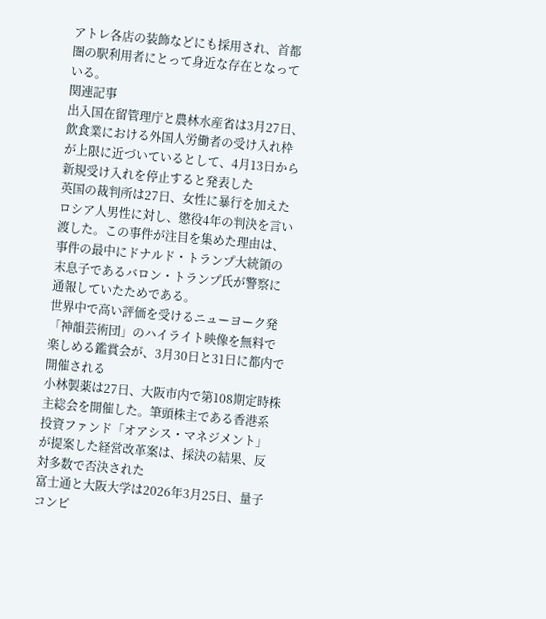アトレ各店の装飾などにも採用され、首都圏の駅利用者にとって身近な存在となっている。
関連記事
出入国在留管理庁と農林水産省は3月27日、飲食業における外国人労働者の受け入れ枠が上限に近づいているとして、4月13日から新規受け入れを停止すると発表した
英国の裁判所は27日、女性に暴行を加えたロシア人男性に対し、懲役4年の判決を言い渡した。この事件が注目を集めた理由は、事件の最中にドナルド・トランプ大統領の末息子であるバロン・トランプ氏が警察に通報していたためである。
世界中で高い評価を受けるニューヨーク発「神韻芸術団」のハイライト映像を無料で楽しめる鑑賞会が、3月30日と31日に都内で開催される
小林製薬は27日、大阪市内で第108期定時株主総会を開催した。筆頭株主である香港系投資ファンド「オアシス・マネジメント」が提案した経営改革案は、採決の結果、反対多数で否決された
富士通と大阪大学は2026年3月25日、量子コンピ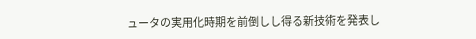ュータの実用化時期を前倒しし得る新技術を発表し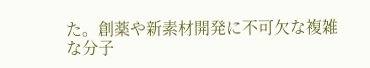た。創薬や新素材開発に不可欠な複雑な分子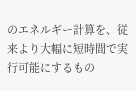のエネルギー計算を、従来より大幅に短時間で実行可能にするもの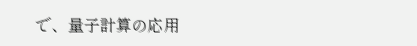で、量子計算の応用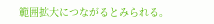範囲拡大につながるとみられる。